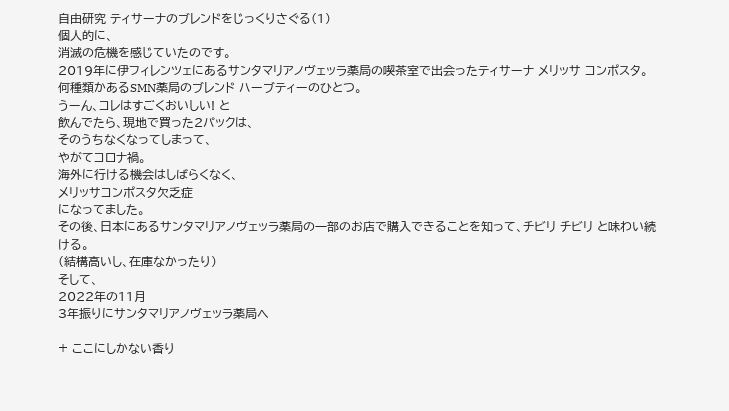自由研究 ティサーナのブレンドをじっくりさぐる(1)
個人的に、
消滅の危機を感じていたのです。
2019年に伊フィレンツェにあるサンタマリアノヴェッラ薬局の喫茶室で出会ったティサーナ メリッサ コンポスタ。
何種類かあるSMN薬局のブレンド ハーブティーのひとつ。
うーん、コレはすごくおいしい! と
飲んでたら、現地で買った2パックは、
そのうちなくなってしまって、
やがてコロナ禍。
海外に行ける機会はしばらくなく、
メリッサコンポスタ欠乏症
になってました。
その後、日本にあるサンタマリアノヴェッラ薬局の一部のお店で購入できることを知って、チビリ チビリ と味わい続ける。
(結構高いし、在庫なかったり)
そして、
2022年の11月
3年振りにサンタマリアノヴェッラ薬局へ

+ ここにしかない香り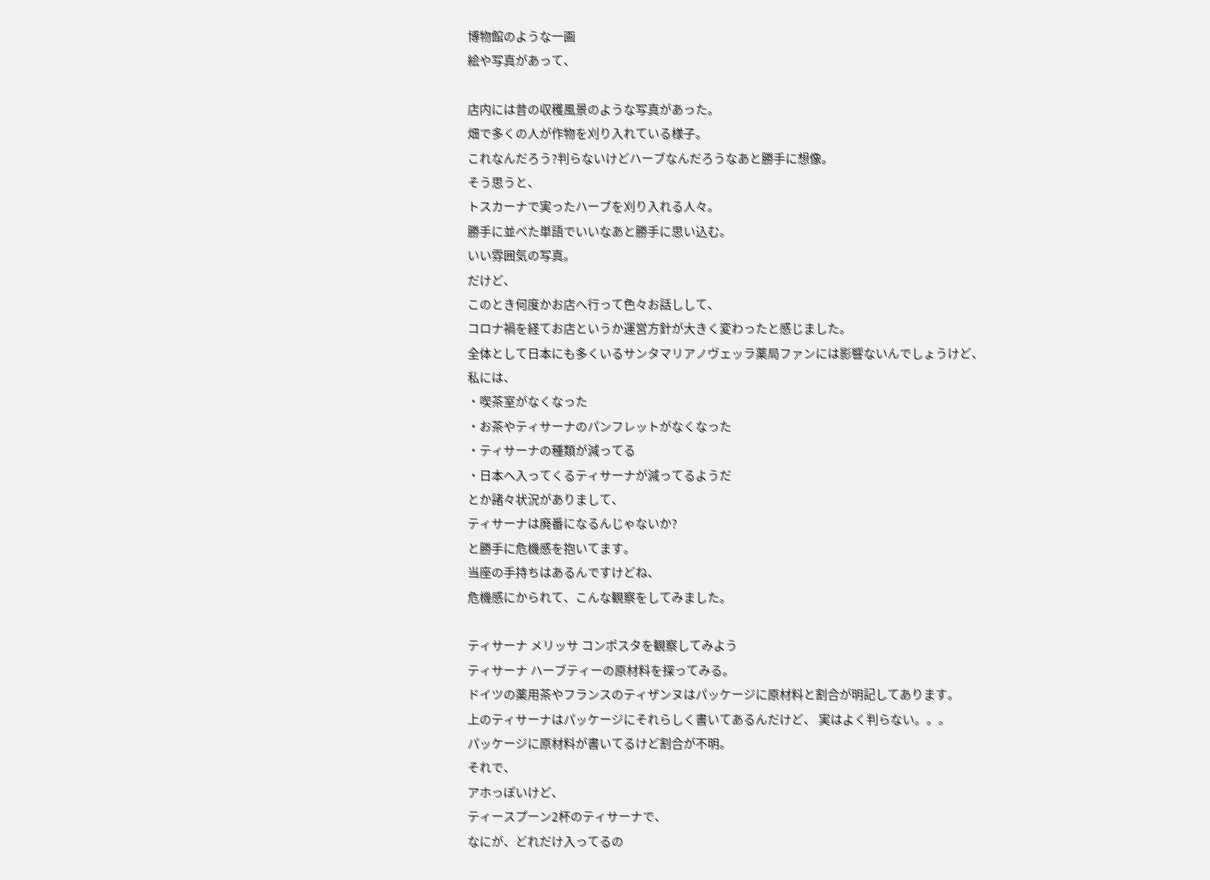博物館のような一画
絵や写真があって、

店内には昔の収穫風景のような写真があった。
畑で多くの人が作物を刈り入れている様子。
これなんだろう?判らないけどハーブなんだろうなあと勝手に想像。
そう思うと、
トスカーナで実ったハーブを刈り入れる人々。
勝手に並べた単語でいいなあと勝手に思い込む。
いい雰囲気の写真。
だけど、
このとき何度かお店へ行って色々お話しして、
コロナ禍を経てお店というか運営方針が大きく変わったと感じました。
全体として日本にも多くいるサンタマリアノヴェッラ薬局ファンには影響ないんでしょうけど、
私には、
・喫茶室がなくなった
・お茶やティサーナのパンフレットがなくなった
・ティサーナの種類が減ってる
・日本へ入ってくるティサーナが減ってるようだ
とか諸々状況がありまして、
ティサーナは廃番になるんじゃないか?
と勝手に危機感を抱いてます。
当座の手持ちはあるんですけどね、
危機感にかられて、こんな観察をしてみました。

ティサーナ メリッサ コンポスタを観察してみよう
ティサーナ ハーブティーの原材料を探ってみる。
ドイツの薬用茶やフランスのティザンヌはパッケージに原材料と割合が明記してあります。
上のティサーナはパッケージにそれらしく書いてあるんだけど、 実はよく判らない。。。
パッケージに原材料が書いてるけど割合が不明。
それで、
アホっぽいけど、
ティースプーン2杯のティサーナで、
なにが、どれだけ入ってるの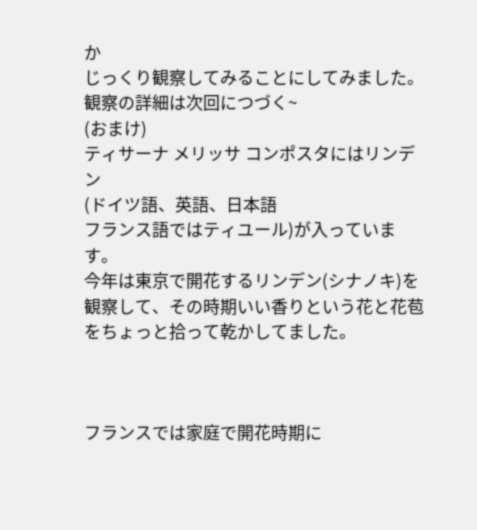か
じっくり観察してみることにしてみました。
観察の詳細は次回につづく~
(おまけ)
ティサーナ メリッサ コンポスタにはリンデン
(ドイツ語、英語、日本語
フランス語ではティユール)が入っています。
今年は東京で開花するリンデン(シナノキ)を観察して、その時期いい香りという花と花苞をちょっと拾って乾かしてました。



フランスでは家庭で開花時期に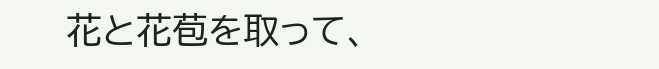花と花苞を取って、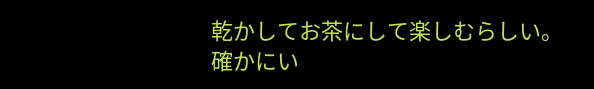乾かしてお茶にして楽しむらしい。確かにい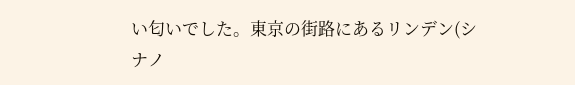い匂いでした。東京の街路にあるリンデン(シナノ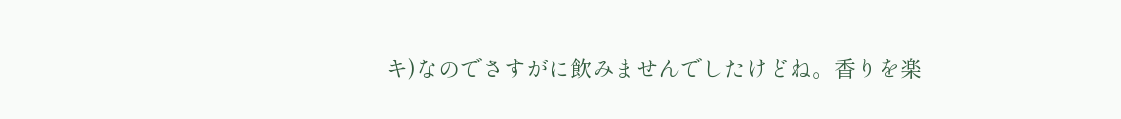キ)なのでさすがに飲みませんでしたけどね。香りを楽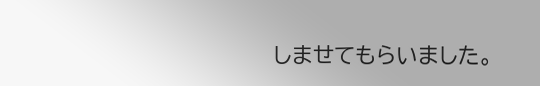しませてもらいました。